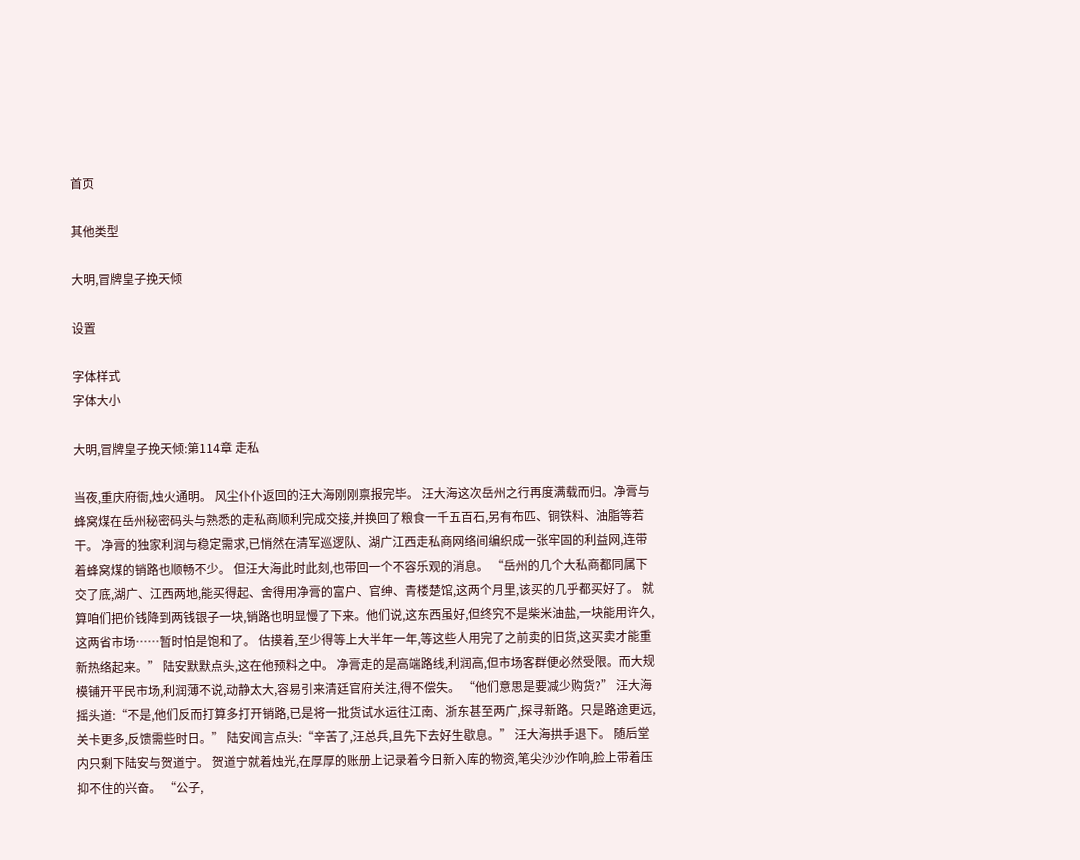首页

其他类型

大明,冒牌皇子挽天倾

设置

字体样式
字体大小

大明,冒牌皇子挽天倾:第114章 走私

当夜,重庆府衙,烛火通明。 风尘仆仆返回的汪大海刚刚禀报完毕。 汪大海这次岳州之行再度满载而归。净膏与蜂窝煤在岳州秘密码头与熟悉的走私商顺利完成交接,并换回了粮食一千五百石,另有布匹、铜铁料、油脂等若干。 净膏的独家利润与稳定需求,已悄然在清军巡逻队、湖广江西走私商网络间编织成一张牢固的利益网,连带着蜂窝煤的销路也顺畅不少。 但汪大海此时此刻,也带回一个不容乐观的消息。 “岳州的几个大私商都同属下交了底,湖广、江西两地,能买得起、舍得用净膏的富户、官绅、青楼楚馆,这两个月里,该买的几乎都买好了。 就算咱们把价钱降到两钱银子一块,销路也明显慢了下来。他们说,这东西虽好,但终究不是柴米油盐,一块能用许久,这两省市场……暂时怕是饱和了。 估摸着,至少得等上大半年一年,等这些人用完了之前卖的旧货,这买卖才能重新热络起来。” 陆安默默点头,这在他预料之中。 净膏走的是高端路线,利润高,但市场客群便必然受限。而大规模铺开平民市场,利润薄不说,动静太大,容易引来清廷官府关注,得不偿失。 “他们意思是要减少购货?” 汪大海摇头道:“不是,他们反而打算多打开销路,已是将一批货试水运往江南、浙东甚至两广,探寻新路。只是路途更远,关卡更多,反馈需些时日。” 陆安闻言点头:“辛苦了,汪总兵,且先下去好生歇息。” 汪大海拱手退下。 随后堂内只剩下陆安与贺道宁。 贺道宁就着烛光,在厚厚的账册上记录着今日新入库的物资,笔尖沙沙作响,脸上带着压抑不住的兴奋。 “公子,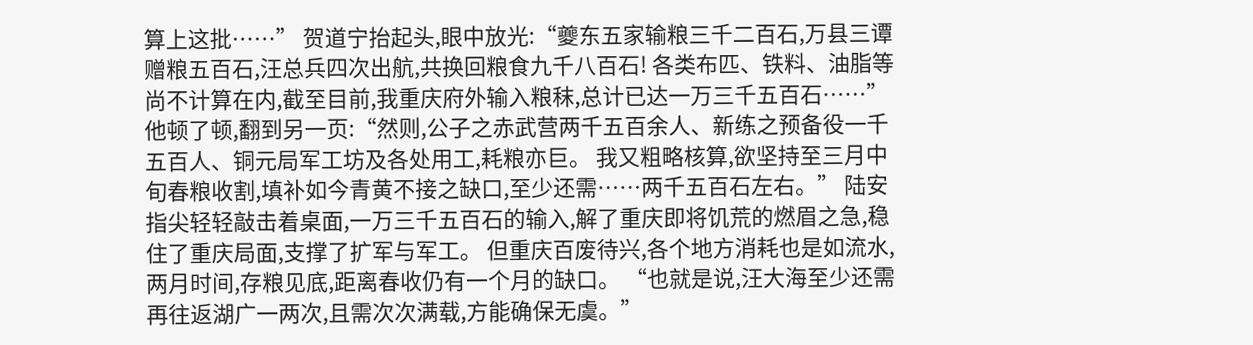算上这批……” 贺道宁抬起头,眼中放光:“夔东五家输粮三千二百石,万县三谭赠粮五百石,汪总兵四次出航,共换回粮食九千八百石! 各类布匹、铁料、油脂等尚不计算在内,截至目前,我重庆府外输入粮秣,总计已达一万三千五百石……” 他顿了顿,翻到另一页:“然则,公子之赤武营两千五百余人、新练之预备役一千五百人、铜元局军工坊及各处用工,耗粮亦巨。 我又粗略核算,欲坚持至三月中旬春粮收割,填补如今青黄不接之缺口,至少还需……两千五百石左右。” 陆安指尖轻轻敲击着桌面,一万三千五百石的输入,解了重庆即将饥荒的燃眉之急,稳住了重庆局面,支撑了扩军与军工。 但重庆百废待兴,各个地方消耗也是如流水,两月时间,存粮见底,距离春收仍有一个月的缺口。 “也就是说,汪大海至少还需再往返湖广一两次,且需次次满载,方能确保无虞。”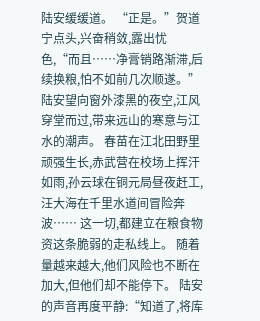陆安缓缓道。 “正是。”贺道宁点头,兴奋稍敛,露出忧色,“而且……净膏销路渐滞,后续换粮,怕不如前几次顺遂。” 陆安望向窗外漆黑的夜空,江风穿堂而过,带来远山的寒意与江水的潮声。 春苗在江北田野里顽强生长,赤武营在校场上挥汗如雨,孙云球在铜元局昼夜赶工,汪大海在千里水道间冒险奔波…… 这一切,都建立在粮食物资这条脆弱的走私线上。 随着量越来越大,他们风险也不断在加大,但他们却不能停下。 陆安的声音再度平静:“知道了,将库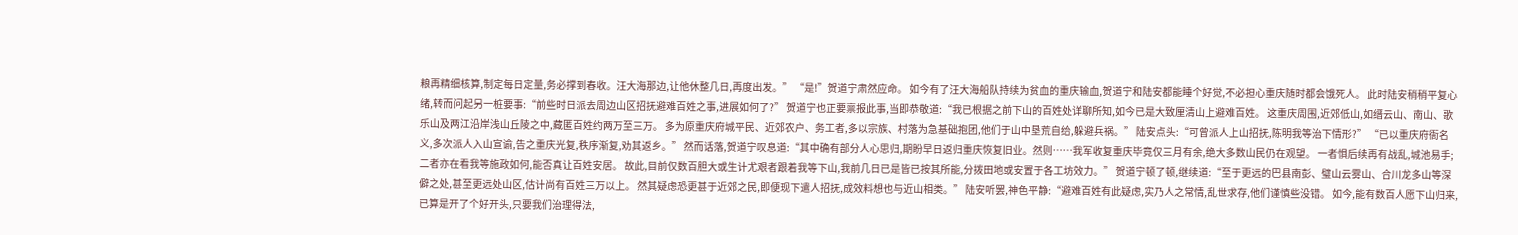粮再精细核算,制定每日定量,务必撑到春收。汪大海那边,让他休整几日,再度出发。” “是!”贺道宁肃然应命。 如今有了汪大海船队持续为贫血的重庆输血,贺道宁和陆安都能睡个好觉,不必担心重庆随时都会饿死人。 此时陆安稍稍平复心绪,转而问起另一桩要事:“前些时日派去周边山区招抚避难百姓之事,进展如何了?” 贺道宁也正要禀报此事,当即恭敬道:“我已根据之前下山的百姓处详聊所知,如今已是大致厘清山上避难百姓。 这重庆周围,近郊低山,如缙云山、南山、歌乐山及两江沿岸浅山丘陵之中,藏匿百姓约两万至三万。 多为原重庆府城平民、近郊农户、务工者,多以宗族、村落为急基础抱团,他们于山中垦荒自给,躲避兵祸。” 陆安点头:“可曾派人上山招抚,陈明我等治下情形?” “已以重庆府衙名义,多次派人入山宣谕,告之重庆光复,秩序渐复,劝其返乡。” 然而话落,贺道宁叹息道:“其中确有部分人心思归,期盼早日返归重庆恢复旧业。然则……我军收复重庆毕竟仅三月有余,绝大多数山民仍在观望。 一者惧后续再有战乱,城池易手;二者亦在看我等施政如何,能否真让百姓安居。 故此,目前仅数百胆大或生计尤艰者跟着我等下山,我前几日已是皆已按其所能,分拨田地或安置于各工坊效力。” 贺道宁顿了顿,继续道:“至于更远的巴县南彭、璧山云雾山、合川龙多山等深僻之处,甚至更远处山区,估计尚有百姓三万以上。 然其疑虑恐更甚于近郊之民,即便现下遣人招抚,成效料想也与近山相类。” 陆安听罢,神色平静:“避难百姓有此疑虑,实乃人之常情,乱世求存,他们谨慎些没错。 如今,能有数百人愿下山归来,已算是开了个好开头,只要我们治理得法,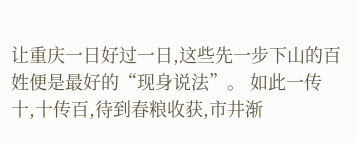让重庆一日好过一日,这些先一步下山的百姓便是最好的“现身说法”。 如此一传十,十传百,待到春粮收获,市井渐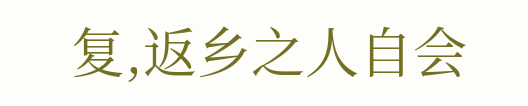复,返乡之人自会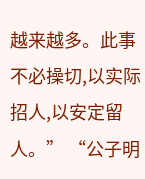越来越多。此事不必操切,以实际招人,以安定留人。” “公子明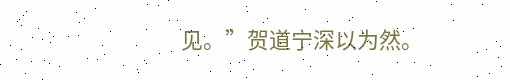见。”贺道宁深以为然。